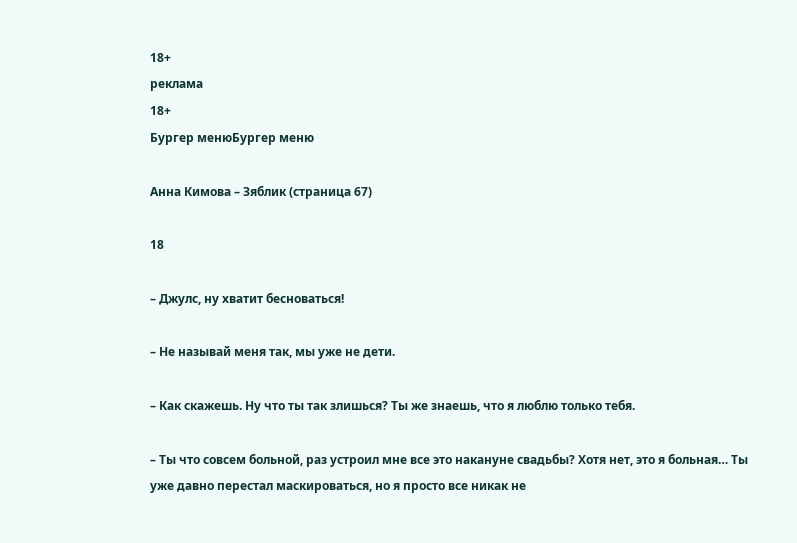18+
реклама
18+
Бургер менюБургер меню

Анна Кимова – Зяблик (страница 67)

18

– Джулс, ну хватит бесноваться!

– Не называй меня так, мы уже не дети.

– Как скажешь. Ну что ты так злишься? Ты же знаешь, что я люблю только тебя.

– Ты что совсем больной, раз устроил мне все это накануне свадьбы? Хотя нет, это я больная… Ты уже давно перестал маскироваться, но я просто все никак не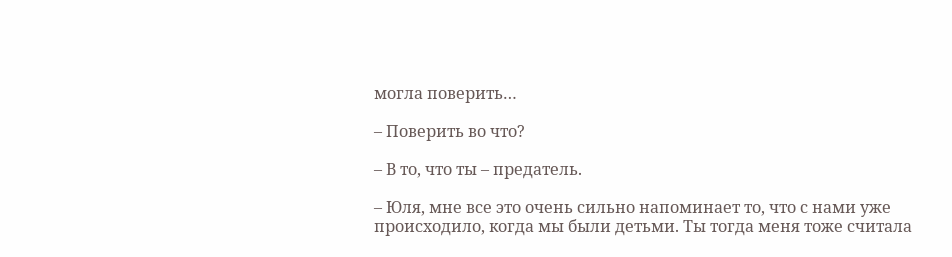могла поверить…

– Поверить во что?

– В то, что ты – предатель.

– Юля, мне все это очень сильно напоминает то, что с нами уже происходило, когда мы были детьми. Ты тогда меня тоже считала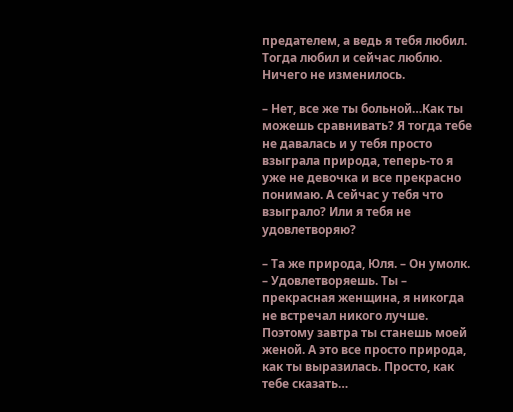предателем, а ведь я тебя любил. Тогда любил и сейчас люблю. Ничего не изменилось.

– Нет, все же ты больной…Как ты можешь сравнивать? Я тогда тебе не давалась и у тебя просто взыграла природа, теперь-то я уже не девочка и все прекрасно понимаю. А сейчас у тебя что взыграло? Или я тебя не удовлетворяю?

– Та же природа, Юля. – Он умолк. – Удовлетворяешь. Ты – прекрасная женщина, я никогда не встречал никого лучше. Поэтому завтра ты станешь моей женой. А это все просто природа, как ты выразилась. Просто, как тебе сказать…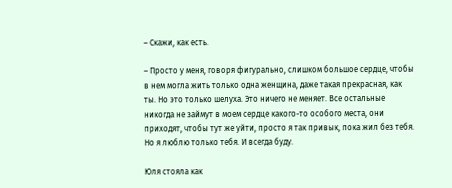– Скажи, как есть.

– Просто у меня, говоря фигурально, слишком большое сердце, чтобы в нем могла жить только одна женщина, даже такая прекрасная, как ты. Но это только шелуха. Это ничего не меняет. Все остальные никогда не займут в моем сердце какого-то особого места, они приходят, чтобы тут же уйти, просто я так привык, пока жил без тебя. Но я люблю только тебя. И всегда буду.

Юля стояла как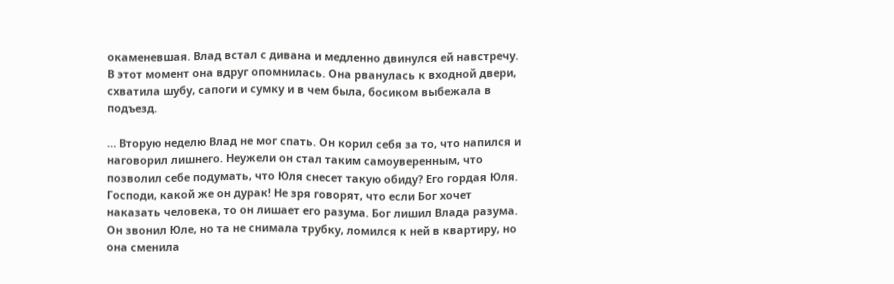окаменевшая. Влад встал с дивана и медленно двинулся ей навстречу. В этот момент она вдруг опомнилась. Она рванулась к входной двери, схватила шубу, сапоги и сумку и в чем была, босиком выбежала в подъезд.

… Вторую неделю Влад не мог спать. Он корил себя за то, что напился и наговорил лишнего. Неужели он стал таким самоуверенным, что позволил себе подумать, что Юля снесет такую обиду? Его гордая Юля. Господи, какой же он дурак! Не зря говорят, что если Бог хочет наказать человека, то он лишает его разума. Бог лишил Влада разума. Он звонил Юле, но та не снимала трубку, ломился к ней в квартиру, но она сменила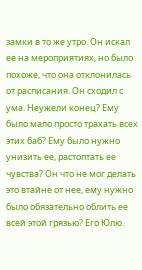замки в то же утро. Он искал ее на мероприятиях, но было похоже, что она отклонилась от расписания. Он сходил с ума. Неужели конец? Ему было мало просто трахать всех этих баб? Ему было нужно унизить ее, растоптать ее чувства? Он что не мог делать это втайне от нее, ему нужно было обязательно облить ее всей этой грязью? Его Юлю.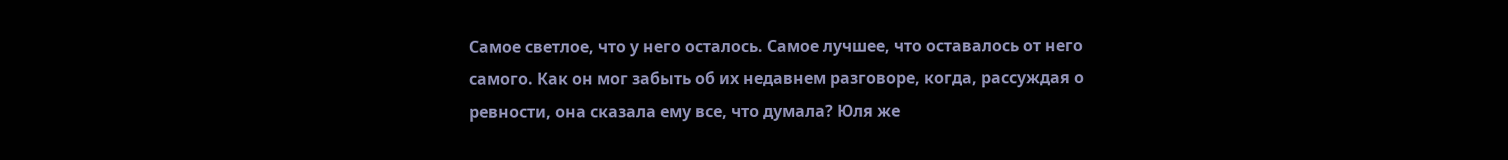Самое светлое, что у него осталось. Самое лучшее, что оставалось от него самого. Как он мог забыть об их недавнем разговоре, когда, рассуждая о ревности, она сказала ему все, что думала? Юля же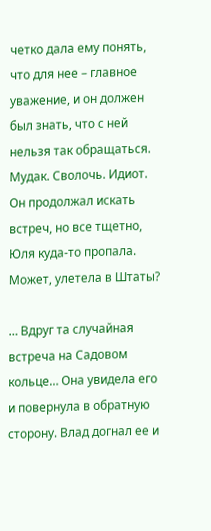четко дала ему понять, что для нее – главное уважение, и он должен был знать, что с ней нельзя так обращаться. Мудак. Сволочь. Идиот. Он продолжал искать встреч, но все тщетно, Юля куда-то пропала. Может, улетела в Штаты?

… Вдруг та случайная встреча на Садовом кольце… Она увидела его и повернула в обратную сторону. Влад догнал ее и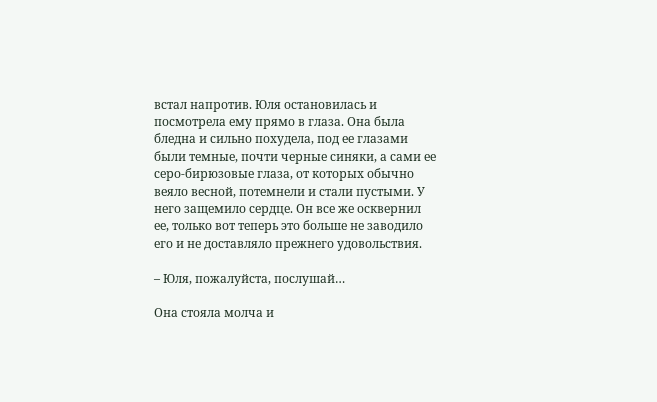встал напротив. Юля остановилась и посмотрела ему прямо в глаза. Она была бледна и сильно похудела, под ее глазами были темные, почти черные синяки, а сами ее серо-бирюзовые глаза, от которых обычно веяло весной, потемнели и стали пустыми. У него защемило сердце. Он все же осквернил ее, только вот теперь это больше не заводило его и не доставляло прежнего удовольствия.

– Юля, пожалуйста, послушай…

Она стояла молча и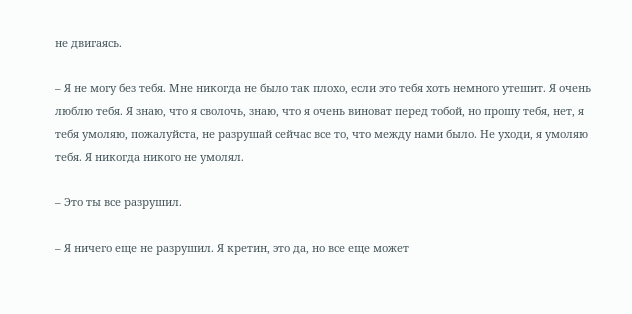не двигаясь.

– Я не могу без тебя. Мне никогда не было так плохо, если это тебя хоть немного утешит. Я очень люблю тебя. Я знаю, что я сволочь, знаю, что я очень виноват перед тобой, но прошу тебя, нет, я тебя умоляю, пожалуйста, не разрушай сейчас все то, что между нами было. Не уходи, я умоляю тебя. Я никогда никого не умолял.

– Это ты все разрушил.

– Я ничего еще не разрушил. Я кретин, это да, но все еще может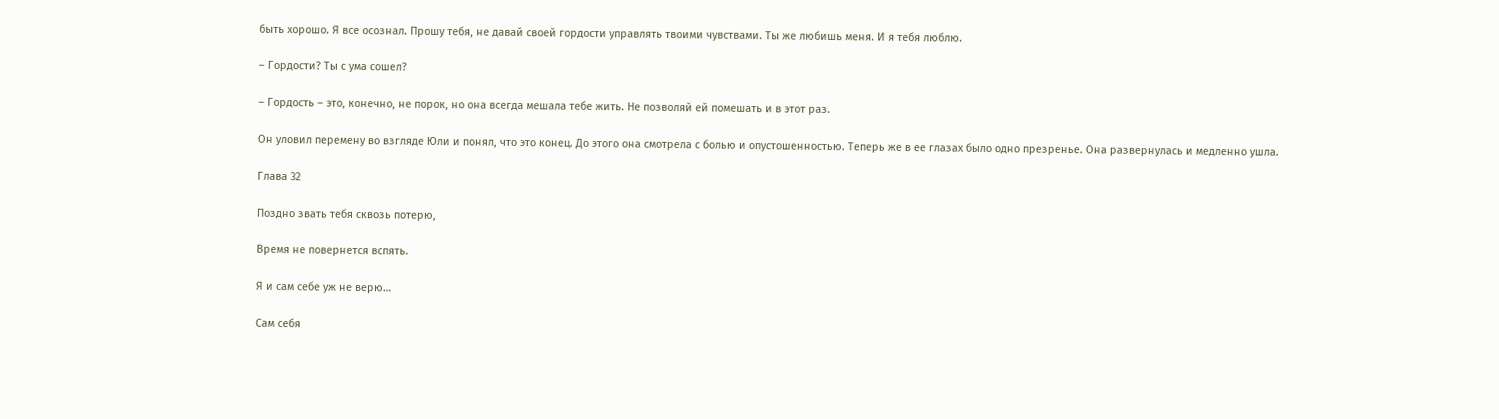быть хорошо. Я все осознал. Прошу тебя, не давай своей гордости управлять твоими чувствами. Ты же любишь меня. И я тебя люблю.

– Гордости? Ты с ума сошел?

– Гордость – это, конечно, не порок, но она всегда мешала тебе жить. Не позволяй ей помешать и в этот раз.

Он уловил перемену во взгляде Юли и понял, что это конец. До этого она смотрела с болью и опустошенностью. Теперь же в ее глазах было одно презренье. Она развернулась и медленно ушла.

Глава 32

Поздно звать тебя сквозь потерю,

Время не повернется вспять.

Я и сам себе уж не верю…

Сам себя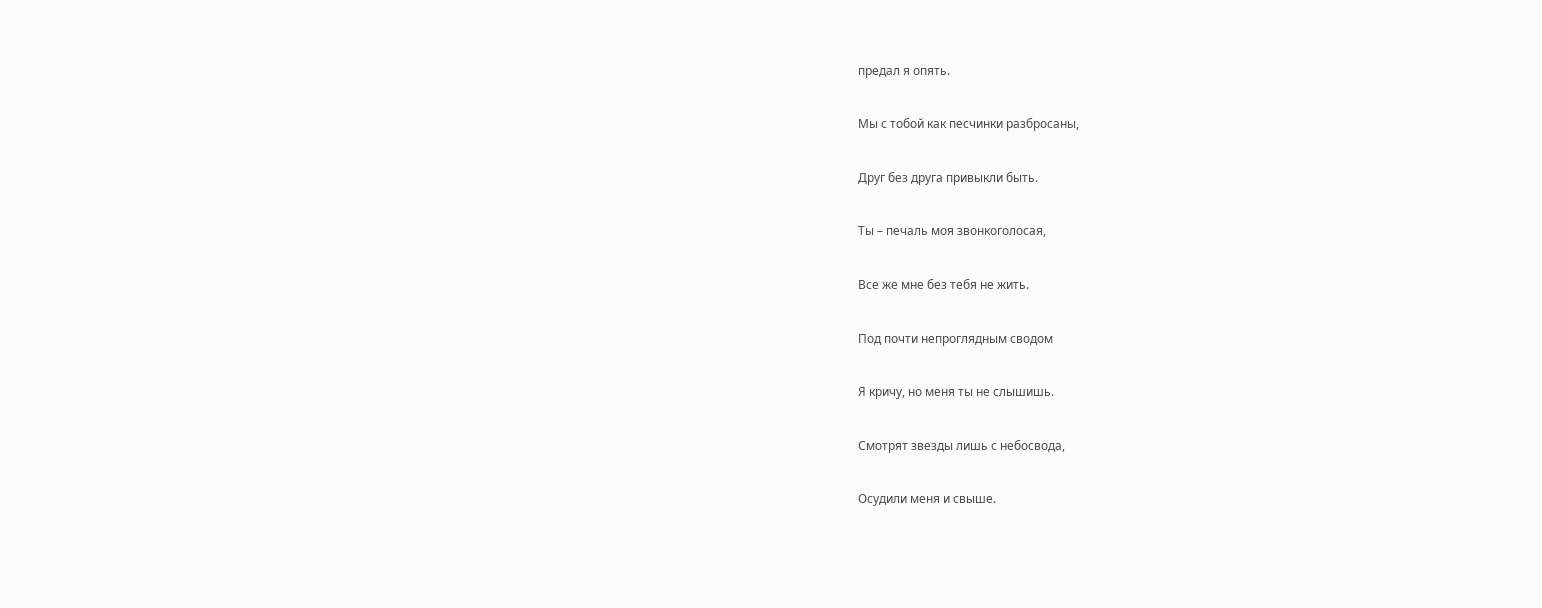предал я опять.

Мы с тобой как песчинки разбросаны,

Друг без друга привыкли быть.

Ты – печаль моя звонкоголосая,

Все же мне без тебя не жить.

Под почти непроглядным сводом

Я кричу, но меня ты не слышишь.

Смотрят звезды лишь с небосвода,

Осудили меня и свыше.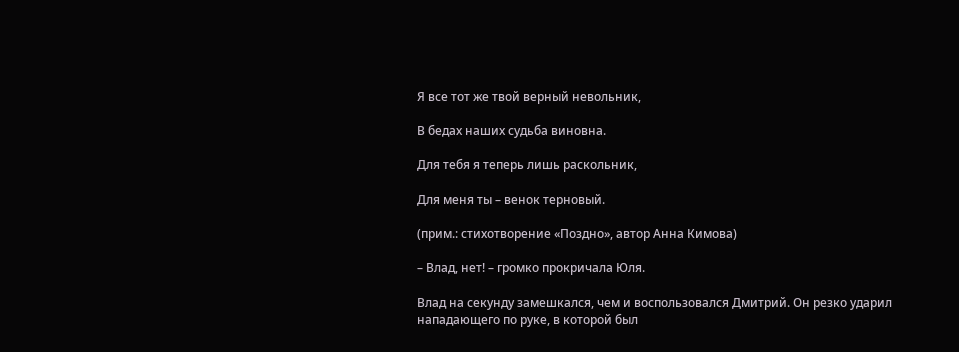Я все тот же твой верный невольник,

В бедах наших судьба виновна.

Для тебя я теперь лишь раскольник,

Для меня ты – венок терновый.

(прим.: стихотворение «Поздно», автор Анна Кимова)

– Влад, нет! – громко прокричала Юля.

Влад на секунду замешкался, чем и воспользовался Дмитрий. Он резко ударил нападающего по руке, в которой был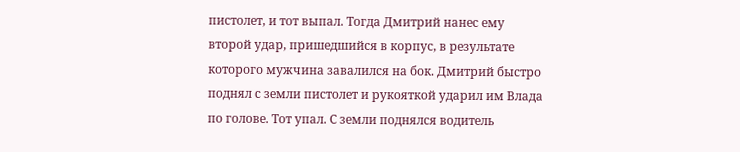пистолет, и тот выпал. Тогда Дмитрий нанес ему второй удар, пришедшийся в корпус, в результате которого мужчина завалился на бок. Дмитрий быстро поднял с земли пистолет и рукояткой ударил им Влада по голове. Тот упал. С земли поднялся водитель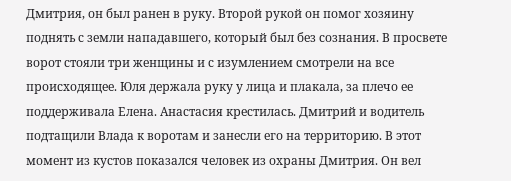Дмитрия, он был ранен в руку. Второй рукой он помог хозяину поднять с земли нападавшего, который был без сознания. В просвете ворот стояли три женщины и с изумлением смотрели на все происходящее. Юля держала руку у лица и плакала, за плечо ее поддерживала Елена. Анастасия крестилась. Дмитрий и водитель подтащили Влада к воротам и занесли его на территорию. В этот момент из кустов показался человек из охраны Дмитрия. Он вел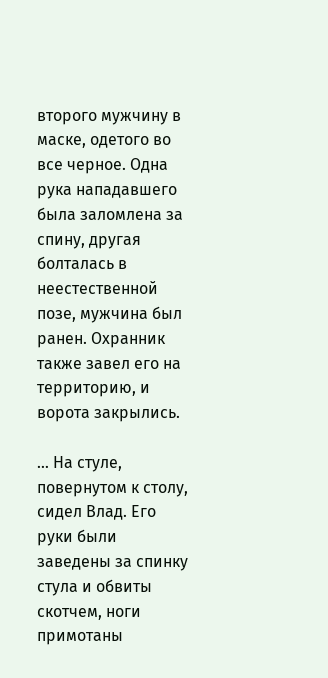второго мужчину в маске, одетого во все черное. Одна рука нападавшего была заломлена за спину, другая болталась в неестественной позе, мужчина был ранен. Охранник также завел его на территорию, и ворота закрылись.

… На стуле, повернутом к столу, сидел Влад. Его руки были заведены за спинку стула и обвиты скотчем, ноги примотаны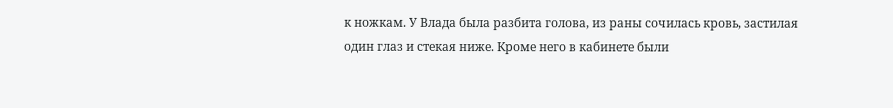к ножкам. У Влада была разбита голова, из раны сочилась кровь, застилая один глаз и стекая ниже. Кроме него в кабинете были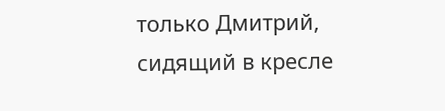только Дмитрий, сидящий в кресле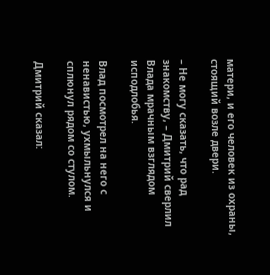матери, и его человек из охраны, стоящий возле двери.

– Не могу сказать, что рад знакомству, – Дмитрий сверлил Влада мрачным взглядом исподлобья.

Влад посмотрел на него с ненавистью, ухмыльнулся и сплюнул рядом со стулом.

Дмитрий сказал: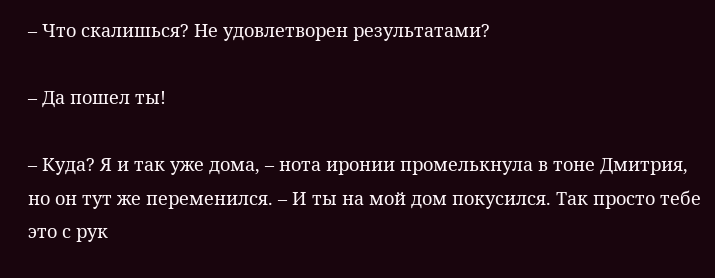– Что скалишься? Не удовлетворен результатами?

– Да пошел ты!

– Куда? Я и так уже дома, – нота иронии промелькнула в тоне Дмитрия, но он тут же переменился. – И ты на мой дом покусился. Так просто тебе это с рук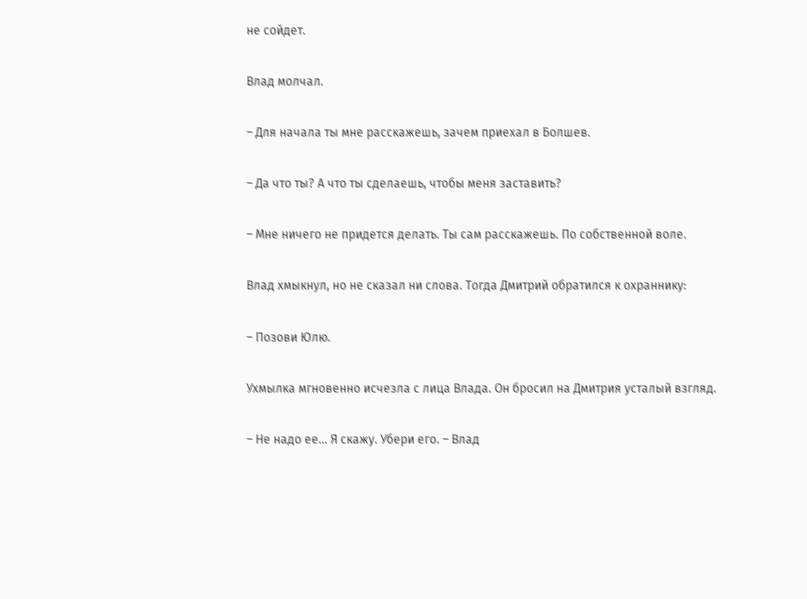не сойдет.

Влад молчал.

– Для начала ты мне расскажешь, зачем приехал в Болшев.

– Да что ты? А что ты сделаешь, чтобы меня заставить?

– Мне ничего не придется делать. Ты сам расскажешь. По собственной воле.

Влад хмыкнул, но не сказал ни слова. Тогда Дмитрий обратился к охраннику:

– Позови Юлю.

Ухмылка мгновенно исчезла с лица Влада. Он бросил на Дмитрия усталый взгляд.

– Не надо ее… Я скажу. Убери его. – Влад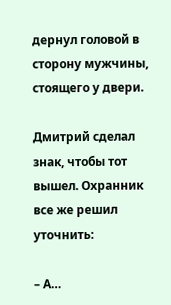дернул головой в сторону мужчины, стоящего у двери.

Дмитрий сделал знак, чтобы тот вышел. Охранник все же решил уточнить:

– А…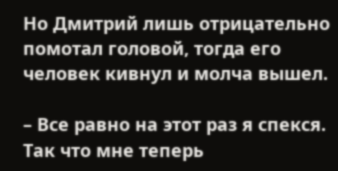Но Дмитрий лишь отрицательно помотал головой, тогда его человек кивнул и молча вышел.

– Все равно на этот раз я спекся. Так что мне теперь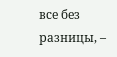все без разницы, –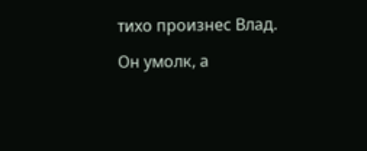тихо произнес Влад.

Он умолк, а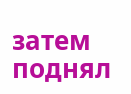затем поднял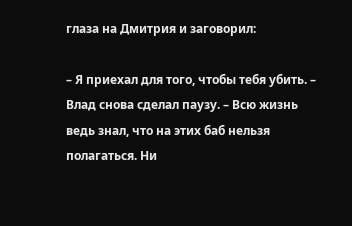глаза на Дмитрия и заговорил:

– Я приехал для того, чтобы тебя убить. – Влад снова сделал паузу. – Всю жизнь ведь знал, что на этих баб нельзя полагаться. Ни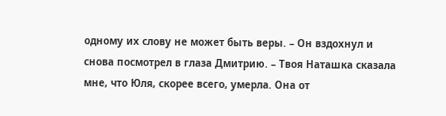одному их слову не может быть веры. – Он вздохнул и снова посмотрел в глаза Дмитрию. – Твоя Наташка сказала мне, что Юля, скорее всего, умерла. Она от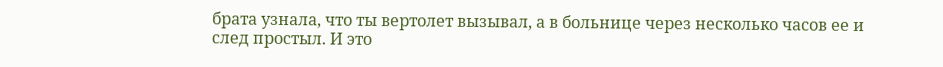брата узнала, что ты вертолет вызывал, а в больнице через несколько часов ее и след простыл. И это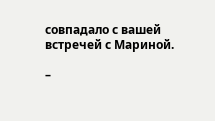совпадало с вашей встречей с Мариной.

–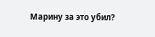Марину за это убил?